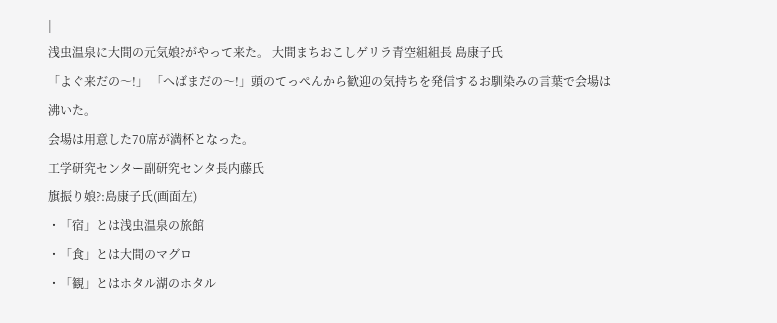|
浅虫温泉に大間の元気娘?がやって来た。 大間まちおこしゲリラ青空組組長 島康子氏
「よぐ来だの〜!」 「へばまだの〜!」頭のてっぺんから歓迎の気持ちを発信するお馴染みの言葉で会場は沸いた。
会場は用意した70席が満杯となった。
工学研究センター副研究センタ長内藤氏
旗振り娘?:島康子氏(画面左)
・「宿」とは浅虫温泉の旅館
・「食」とは大間のマグロ
・「観」とはホタル湖のホタル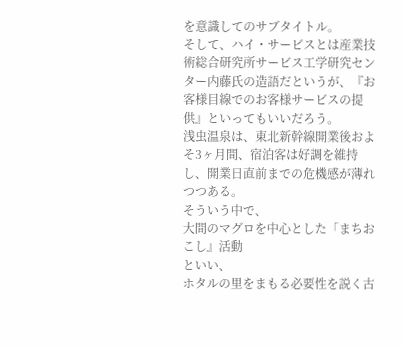を意識してのサブタイトル。
そして、ハイ・サービスとは産業技術総合研究所サービス工学研究センター内藤氏の造語だというが、『お客様目線でのお客様サービスの提供』といってもいいだろう。
浅虫温泉は、東北新幹線開業後およそ3ヶ月間、宿泊客は好調を維持し、開業日直前までの危機感が薄れつつある。
そういう中で、
大間のマグロを中心とした「まちおこし』活動
といい、
ホタルの里をまもる必要性を説く古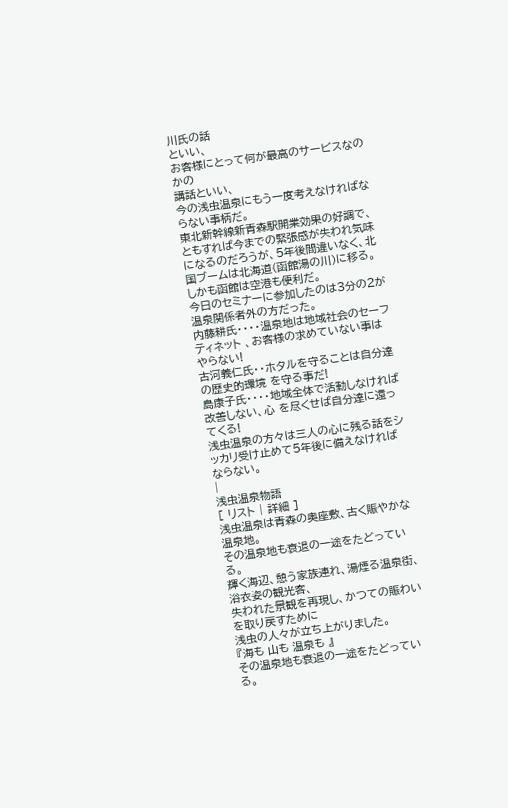川氏の話
といい、
お客様にとって何が最高のサービスなのかの
講話といい、
今の浅虫温泉にもう一度考えなければならない事柄だ。
東北新幹線新青森駅開業効果の好調で、ともすれば今までの緊張感が失われ気味になるのだろうが、5年後間違いなく、北国ブームは北海道(函館湯の川)に移る。しかも函館は空港も便利だ。
今日のセミナーに参加したのは3分の2が温泉関係者外の方だった。
内藤耕氏・・・・温泉地は地域社会のセーフティネット 、お客様の求めていない事はやらない!
古河義仁氏・・ホタルを守ることは自分達の歴史的環境 を守る事だ!
島康子氏・・・・地域全体で活動しなければ改善しない、心 を尽くせば自分達に還ってくる!
浅虫温泉の方々は三人の心に残る話をシッカリ受け止めて5年後に備えなければならない。
|
浅虫温泉物語
[ リスト | 詳細 ]
浅虫温泉は青森の奥座敷、古く賑やかな温泉地。
その温泉地も衰退の一途をたどっている。
輝く海辺、憩う家族連れ、湯煙る温泉街、浴衣姿の観光客、
失われた景観を再現し、かつての賑わいを取り戻すために
浅虫の人々が立ち上がりました。
『海も 山も 温泉も 』
その温泉地も衰退の一途をたどっている。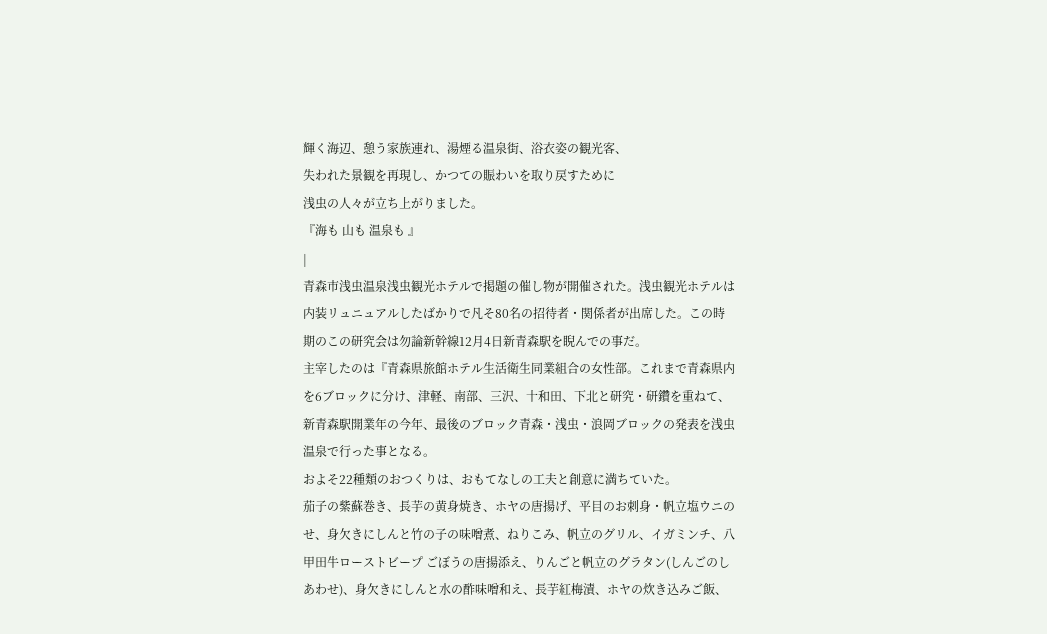輝く海辺、憩う家族連れ、湯煙る温泉街、浴衣姿の観光客、
失われた景観を再現し、かつての賑わいを取り戻すために
浅虫の人々が立ち上がりました。
『海も 山も 温泉も 』
|
青森市浅虫温泉浅虫観光ホテルで掲題の催し物が開催された。浅虫観光ホテルは内装リュニュアルしたばかりで凡そ80名の招待者・関係者が出席した。この時期のこの研究会は勿論新幹線12月4日新青森駅を睨んでの事だ。
主宰したのは『青森県旅館ホテル生活衛生同業組合の女性部。これまで青森県内を6ブロックに分け、津軽、南部、三沢、十和田、下北と研究・研鑽を重ねて、新青森駅開業年の今年、最後のブロック青森・浅虫・浪岡ブロックの発表を浅虫温泉で行った事となる。
およそ22種類のおつくりは、おもてなしの工夫と創意に満ちていた。
茄子の紫蘇巻き、長芋の黄身焼き、ホヤの唐揚げ、平目のお刺身・帆立塩ウニのせ、身欠きにしんと竹の子の味噌煮、ねりこみ、帆立のグリル、イガミンチ、八甲田牛ローストビープ ごぼうの唐揚添え、りんごと帆立のグラタン(しんごのしあわせ)、身欠きにしんと水の酢味噌和え、長芋紅梅漬、ホヤの炊き込みご飯、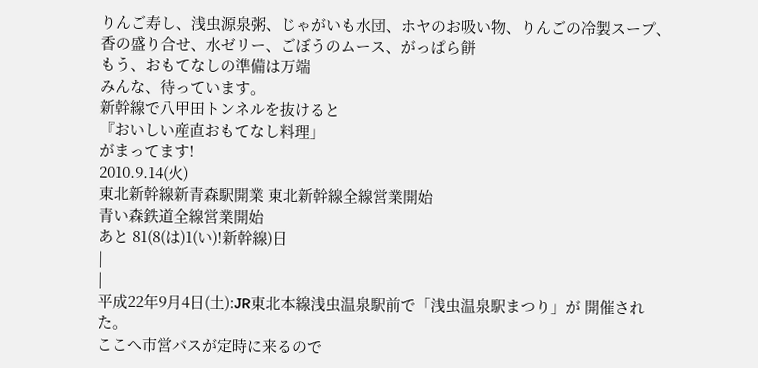りんご寿し、浅虫源泉粥、じゃがいも水団、ホヤのお吸い物、りんごの冷製スープ、香の盛り合せ、水ゼリー、ごぼうのムース、がっぱら餅
もう、おもてなしの準備は万端
みんな、待っています。
新幹線で八甲田トンネルを抜けると
『おいしい産直おもてなし料理」
がまってます!
2010.9.14(火)
東北新幹線新青森駅開業 東北新幹線全線営業開始
青い森鉄道全線営業開始
あと 81(8(は)1(い)!新幹線)日
|
|
平成22年9月4日(土):JR東北本線浅虫温泉駅前で「浅虫温泉駅まつり」が 開催された。
ここへ市営バスが定時に来るので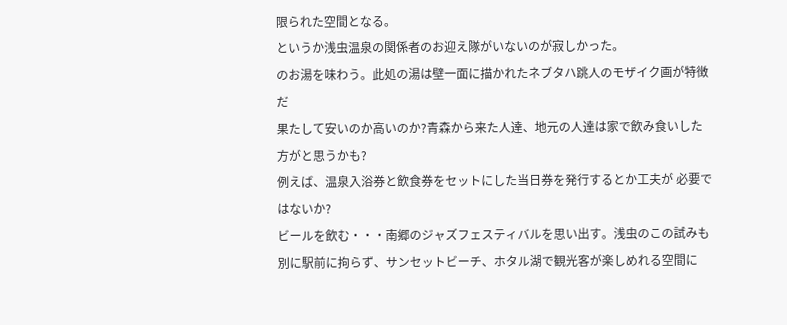限られた空間となる。
というか浅虫温泉の関係者のお迎え隊がいないのが寂しかった。
のお湯を味わう。此処の湯は壁一面に描かれたネブタハ跳人のモザイク画が特徴だ
果たして安いのか高いのか?青森から来た人達、地元の人達は家で飲み食いした方がと思うかも?
例えば、温泉入浴券と飲食券をセットにした当日券を発行するとか工夫が 必要ではないか?
ビールを飲む・・・南郷のジャズフェスティバルを思い出す。浅虫のこの試みも
別に駅前に拘らず、サンセットビーチ、ホタル湖で観光客が楽しめれる空間に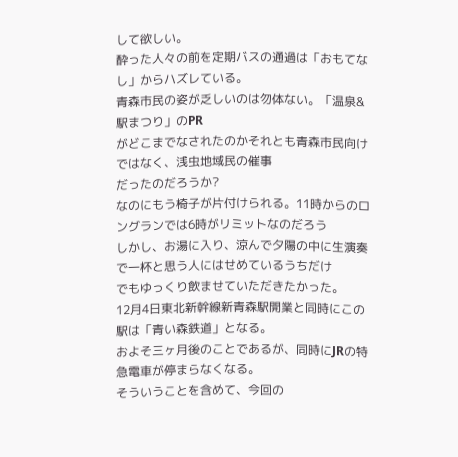して欲しい。
酔った人々の前を定期バスの通過は「おもてなし」からハズレている。
青森市民の姿が乏しいのは勿体ない。「温泉&駅まつり」のPR
がどこまでなされたのかそれとも青森市民向けではなく、浅虫地域民の催事
だったのだろうか?
なのにもう椅子が片付けられる。11時からのロングランでは6時がリミットなのだろう
しかし、お湯に入り、涼んで夕陽の中に生演奏で一杯と思う人にはせめているうちだけ
でもゆっくり飲ませていただきたかった。
12月4日東北新幹線新青森駅開業と同時にこの駅は「青い森鉄道」となる。
およそ三ヶ月後のことであるが、同時にJRの特急電車が停まらなくなる。
そういうことを含めて、今回の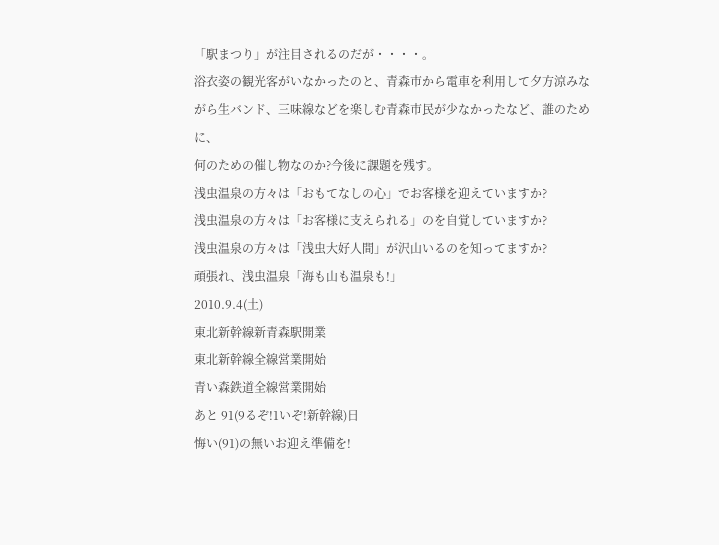「駅まつり」が注目されるのだが・・・・。
浴衣姿の観光客がいなかったのと、青森市から電車を利用して夕方涼みな
がら生バンド、三味線などを楽しむ青森市民が少なかったなど、誰のために、
何のための催し物なのか?今後に課題を残す。
浅虫温泉の方々は「おもてなしの心」でお客様を迎えていますか?
浅虫温泉の方々は「お客様に支えられる」のを自覚していますか?
浅虫温泉の方々は「浅虫大好人間」が沢山いるのを知ってますか?
頑張れ、浅虫温泉「海も山も温泉も!」
2010.9.4(土)
東北新幹線新青森駅開業
東北新幹線全線営業開始
青い森鉄道全線営業開始
あと 91(9るぞ!1いぞ!新幹線)日
悔い(91)の無いお迎え準備を!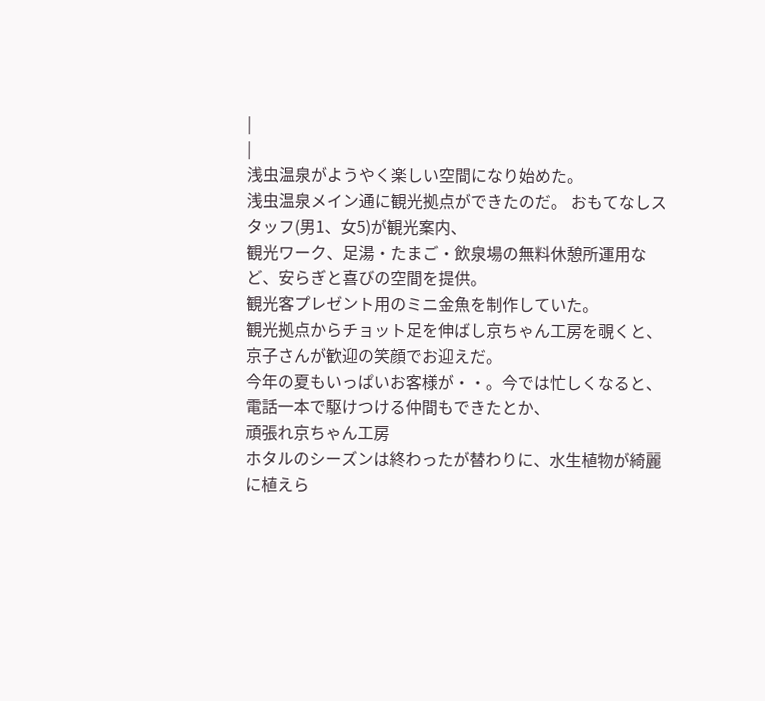|
|
浅虫温泉がようやく楽しい空間になり始めた。
浅虫温泉メイン通に観光拠点ができたのだ。 おもてなしスタッフ(男1、女5)が観光案内、
観光ワーク、足湯・たまご・飲泉場の無料休憩所運用など、安らぎと喜びの空間を提供。
観光客プレゼント用のミニ金魚を制作していた。
観光拠点からチョット足を伸ばし京ちゃん工房を覗くと、京子さんが歓迎の笑顔でお迎えだ。
今年の夏もいっぱいお客様が・・。今では忙しくなると、電話一本で駆けつける仲間もできたとか、
頑張れ京ちゃん工房
ホタルのシーズンは終わったが替わりに、水生植物が綺麗に植えら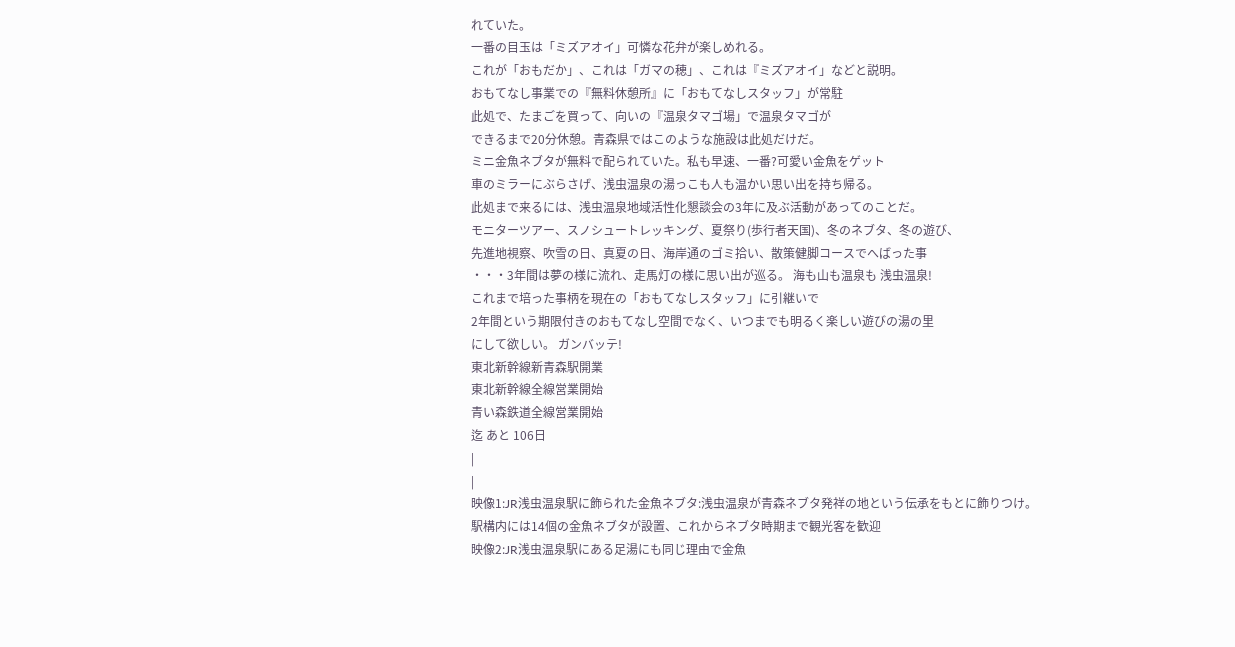れていた。
一番の目玉は「ミズアオイ」可憐な花弁が楽しめれる。
これが「おもだか」、これは「ガマの穂」、これは『ミズアオイ」などと説明。
おもてなし事業での『無料休憩所』に「おもてなしスタッフ」が常駐
此処で、たまごを買って、向いの『温泉タマゴ場」で温泉タマゴが
できるまで20分休憩。青森県ではこのような施設は此処だけだ。
ミニ金魚ネブタが無料で配られていた。私も早速、一番?可愛い金魚をゲット
車のミラーにぶらさげ、浅虫温泉の湯っこも人も温かい思い出を持ち帰る。
此処まで来るには、浅虫温泉地域活性化懇談会の3年に及ぶ活動があってのことだ。
モニターツアー、スノシュートレッキング、夏祭り(歩行者天国)、冬のネブタ、冬の遊び、
先進地視察、吹雪の日、真夏の日、海岸通のゴミ拾い、散策健脚コースでへばった事
・・・3年間は夢の様に流れ、走馬灯の様に思い出が巡る。 海も山も温泉も 浅虫温泉!
これまで培った事柄を現在の「おもてなしスタッフ」に引継いで
2年間という期限付きのおもてなし空間でなく、いつまでも明るく楽しい遊びの湯の里
にして欲しい。 ガンバッテ!
東北新幹線新青森駅開業
東北新幹線全線営業開始
青い森鉄道全線営業開始
迄 あと 106日
|
|
映像1:JR浅虫温泉駅に飾られた金魚ネブタ:浅虫温泉が青森ネブタ発祥の地という伝承をもとに飾りつけ。
駅構内には14個の金魚ネブタが設置、これからネブタ時期まで観光客を歓迎
映像2:JR浅虫温泉駅にある足湯にも同じ理由で金魚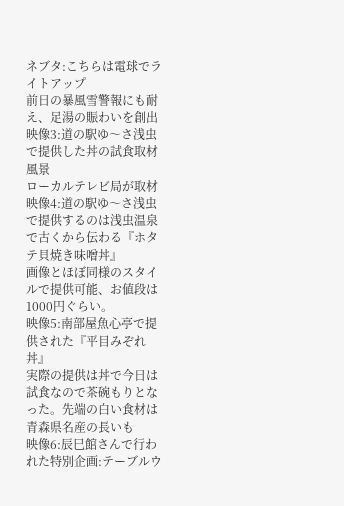ネブタ:こちらは電球でライトアップ
前日の暴風雪警報にも耐え、足湯の賑わいを創出
映像3:道の駅ゆ〜さ浅虫で提供した丼の試食取材風景
ローカルテレビ局が取材
映像4:道の駅ゆ〜さ浅虫で提供するのは浅虫温泉で古くから伝わる『ホタテ貝焼き味噌丼』
画像とほぼ同様のスタイルで提供可能、お値段は1000円ぐらい。
映像5:南部屋魚心亭で提供された『平目みぞれ丼』
実際の提供は丼で今日は試食なので茶碗もりとなった。先端の白い食材は青森県名産の長いも
映像6:辰巳館さんで行われた特別企画:テーブルウ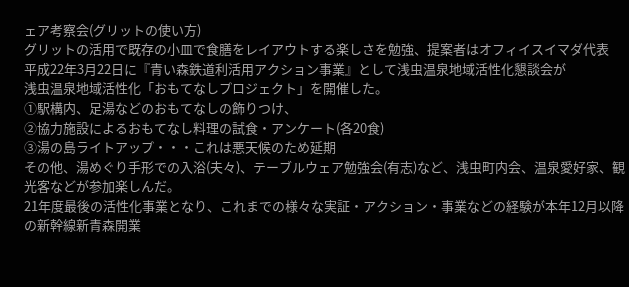ェア考察会(グリットの使い方)
グリットの活用で既存の小皿で食膳をレイアウトする楽しさを勉強、提案者はオフィイスイマダ代表
平成22年3月22日に『青い森鉄道利活用アクション事業』として浅虫温泉地域活性化懇談会が
浅虫温泉地域活性化「おもてなしプロジェクト」を開催した。
①駅構内、足湯などのおもてなしの飾りつけ、
②協力施設によるおもてなし料理の試食・アンケート(各20食)
③湯の島ライトアップ・・・これは悪天候のため延期
その他、湯めぐり手形での入浴(夫々)、テーブルウェア勉強会(有志)など、浅虫町内会、温泉愛好家、観光客などが参加楽しんだ。
21年度最後の活性化事業となり、これまでの様々な実証・アクション・事業などの経験が本年12月以降の新幹線新青森開業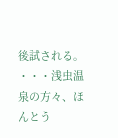後試される。
・・・浅虫温泉の方々、ほんとう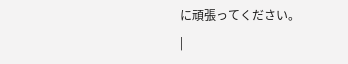に頑張ってください。
|